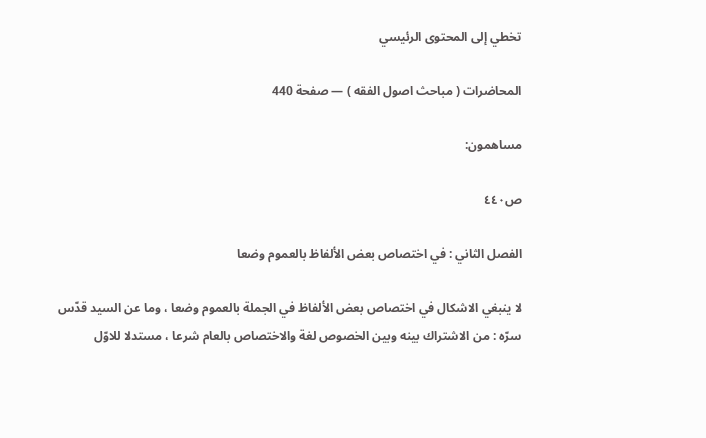تخطي إلى المحتوى الرئيسي

المحاضرات ( مباحث اصول الفقه ) — صفحة 440

مساهمون:

ص٤٤٠

الفصل الثاني : في اختصاص بعض الألفاظ بالعموم وضعا

لا ينبغي الاشكال في اختصاص بعض الألفاظ في الجملة بالعموم وضعا ، وما عن السيد قدّس سرّه : من الاشتراك بينه وبين الخصوص لغة والاختصاص بالعام شرعا ، مستدلا للاوّل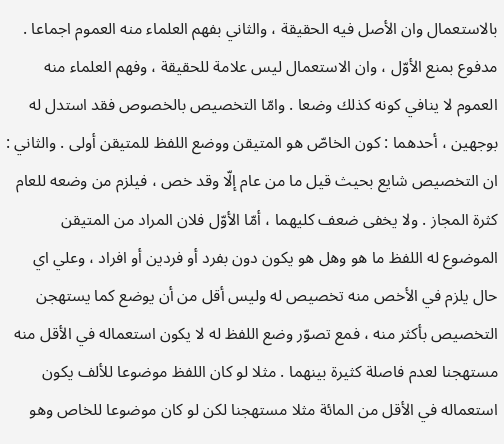بالاستعمال وان الأصل فيه الحقيقة ، والثاني بفهم العلماء منه العموم اجماعا . مدفوع بمنع الأوّل ، وان الاستعمال ليس علامة للحقيقة ، وفهم العلماء منه العموم لا ينافي كونه كذلك وضعا . وامّا التخصيص بالخصوص فقد استدل له بوجهين ، أحدهما : كون الخاصّ هو المتيقن ووضع اللفظ للمتيقن أولى . والثاني : ان التخصيص شايع بحيث قيل ما من عام إلّا وقد خص ، فيلزم من وضعه للعام كثرة المجاز . ولا يخفى ضعف كليهما ، أمّا الأوّل فلان المراد من المتيقن الموضوع له اللفظ ما هو وهل هو يكون دون بفرد أو فردين أو افراد ، وعلي اي حال يلزم في الأخص منه تخصيص له وليس أقل من أن يوضع كما يستهجن التخصيص بأكثر منه ، فمع تصوّر وضع اللفظ له لا يكون استعماله في الأقل منه مستهجنا لعدم فاصلة كثيرة بينهما . مثلا لو كان اللفظ موضوعا للألف يكون استعماله في الأقل من المائة مثلا مستهجنا لكن لو كان موضوعا للخاص وهو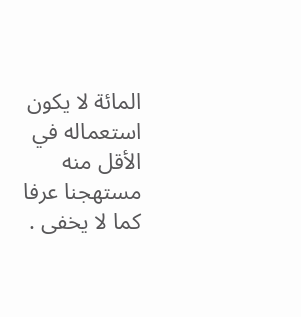المائة لا يكون استعماله في الأقل منه مستهجنا عرفا كما لا يخفى .